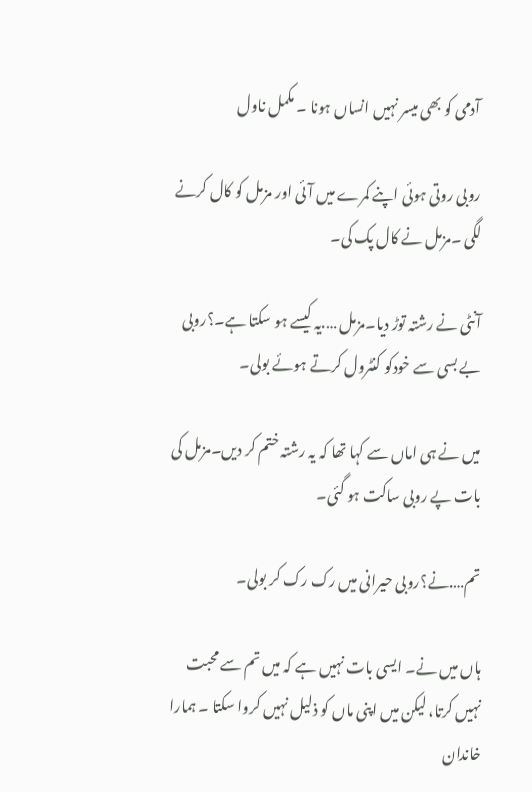آدمی کو بھی میسر نہیں انساں ہونا ۔ مکمل ناول

روبی روتی ہوئی اپنے کمرے میں آئی اور مزمل کو کال کرنے لگی ۔مزمل نے کال پک کی۔

آنٹی نے رشتہ توڑ دیا۔مزمل ….یہ کیسے ہو سکتا ہے۔؟روبی بے بسی سے خودکو کنٹرول کرتے ہوئے بولی۔

میں نے ہی اماں سے کہا تھا کہ یہ رشتہ ختم کر دیں۔مزمل کی بات پے روبی ساکت ہو گئی۔

تم….نے؟روبی حیرانی میں رک رک کر بولی۔

ہاں میں نے۔ ایسی بات نہیں ہے کہ میں تم سے محبت نہیں کرتا، لیکن میں اپنی ماں کو ذلیل نہیں کروا سکتا ۔ ہمارا خاندان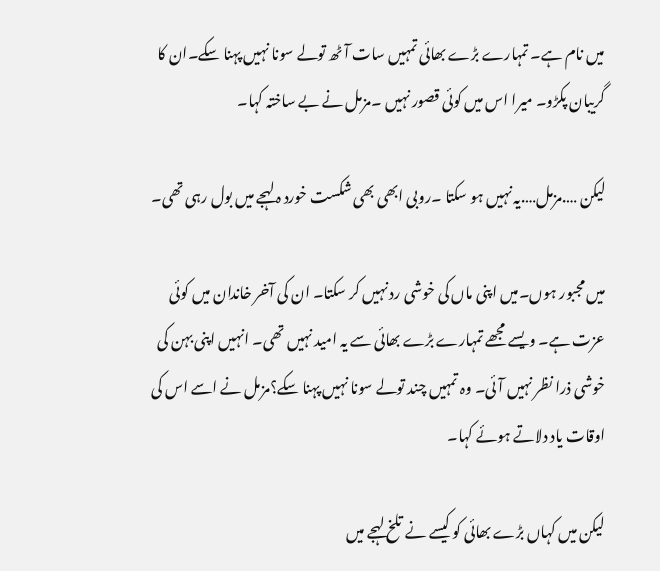میں نام ہے۔ تمہارے بڑے بھائی تمہیں سات آٹھ تولے سونا نہیں پہنا سکے۔ان کا گریبان پکڑو۔ میرا اس میں کوئی قصور نہیں ۔مزمل نے بے ساختہ کہا۔

لیکن ….مزمل….یہ نہیں ہو سکتا ۔روبی ابھی بھی شکست خورد ہ لہجے میں بول رہی تھی۔

میں مجبور ہوں۔میں اپنی ماں کی خوشی رد نہیں کر سکتا۔ ان کی آخر خاندان میں کوئی عزت ہے۔ ویسے مجھے تمہارے بڑے بھائی سے یہ امید نہیں تھی۔ انہیں اپنی بہن کی خوشی ذرا نظر نہیں آئی۔ وہ تمہیں چند تولے سونا نہیں پہنا سکے؟مزمل نے اسے اس کی اوقات یاد دلاتے ہوئے کہا۔

لیکن میں کہاں بڑے بھائی کو کیسے نے تلخ لہجے میں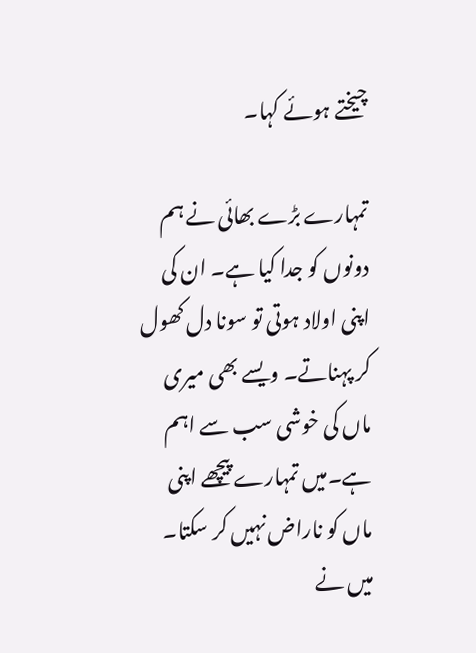چیختے ہوئے کہا۔

تمہارے بڑے بھائی نے ہم دونوں کو جدا کیا ہے۔ ان کی اپنی اولاد ہوتی تو سونا دل کھول کر پہناتے۔ ویسے بھی میری ماں کی خوشی سب سے اہم ہے۔میں تمہارے پیچھے اپنی ماں کو ناراض نہیں کر سکتا۔ میں نے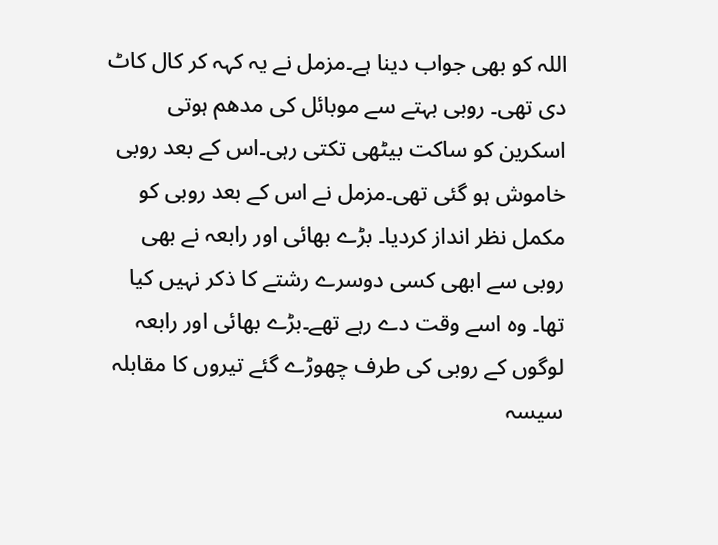اللہ کو بھی جواب دینا ہے۔مزمل نے یہ کہہ کر کال کاٹ دی تھی۔ روبی بہتے سے موبائل کی مدھم ہوتی اسکرین کو ساکت بیٹھی تکتی رہی۔اس کے بعد روبی خاموش ہو گئی تھی۔مزمل نے اس کے بعد روبی کو مکمل نظر انداز کردیا۔ بڑے بھائی اور رابعہ نے بھی روبی سے ابھی کسی دوسرے رشتے کا ذکر نہیں کیا تھا۔ وہ اسے وقت دے رہے تھے۔بڑے بھائی اور رابعہ لوگوں کے روبی کی طرف چھوڑے گئے تیروں کا مقابلہ سیسہ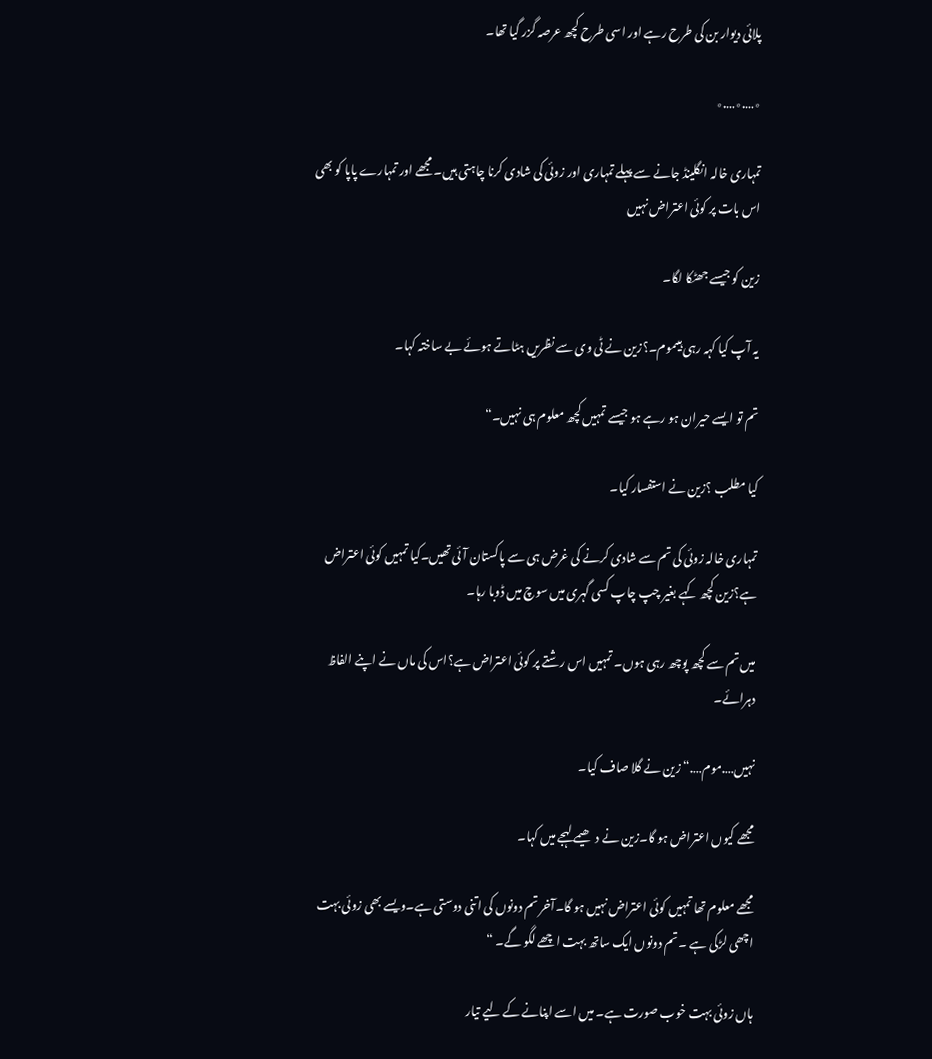پلائی دیوار بن کی طرح رہے اور اسی طرح کچھ عرصہ گزر گیا تھا۔

٭….٭….٭

تمہاری خالہ انگلینڈ جانے سے پہلے تمہاری اور زوئی کی شادی کرنا چاہتی ہیں۔ مجھے اور تمہارے پاپا کو بھی اس بات پر کوئی اعتراض نہیں

زین کو جیسے جھٹکا لگا۔

یہ آپ کیا کہہ رہی ہیںموم۔؟زین نے ٹی وی سے نظریں ہٹاتے ہوئے بے ساختہ کہا۔

تم تو ایسے حیران ہو رہے ہو جیسے تمہیں کچھ معلوم ہی نہیں۔“

کیا مطلب ؟زین نے استفسار کیا۔

تمہاری خالہ زوئی کی تم سے شادی کرنے کی غرض ہی سے پاکستان آئی تھیں۔کیا تمہیں کوئی اعتراض ہے؟زین کچھ کہے بغیر چپ چاپ کسی گہری میں سوچ میں ڈوبا رہا۔

میں تم سے کچھ پوچھ رہی ہوں۔ تمہیں اس رشتے پر کوئی اعتراض ہے؟اس کی ماں نے اپنے الفاظ دہرائے۔

نہیں….موم….“ زین نے گلا صاف کیا۔

مجھے کیوں اعتراض ہو گا۔زین نے دھیمے لہجے میں کہا۔

مجھے معلوم تھا تمہیں کوئی اعتراض نہیں ہو گا۔آخر تم دونوں کی اتنی دوستی ہے۔ویسے بھی زوئی بہت اچھی لڑکی ہے ۔ تم دونوں ایک ساتھ بہت اچھے لگو گے۔ “

ہاں زوئی بہت خوب صورت ہے۔ میں اسے اپنانے کے لیے تیار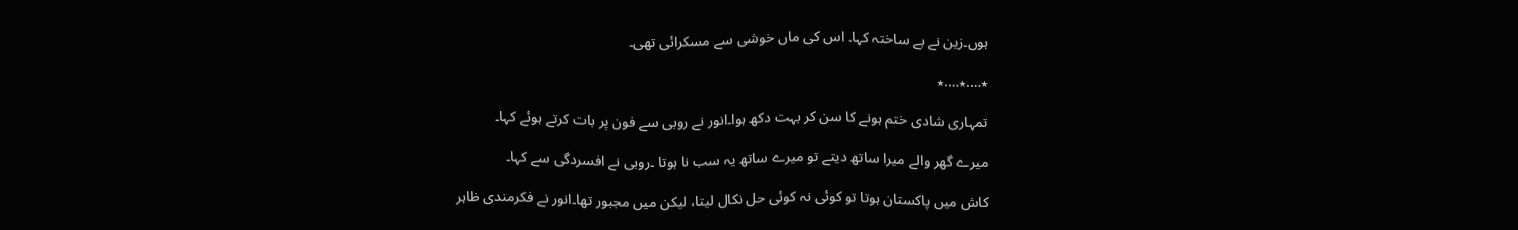ہوں۔زین نے بے ساختہ کہا۔ اس کی ماں خوشی سے مسکرائی تھی۔

٭….٭….٭

تمہاری شادی ختم ہونے کا سن کر بہت دکھ ہوا۔انور نے روبی سے فون پر بات کرتے ہوئے کہا۔

میرے گھر والے میرا ساتھ دیتے تو میرے ساتھ یہ سب نا ہوتا ۔روبی نے افسردگی سے کہا۔

کاش میں پاکستان ہوتا تو کوئی نہ کوئی حل نکال لیتا، لیکن میں مجبور تھا۔انور نے فکرمندی ظاہر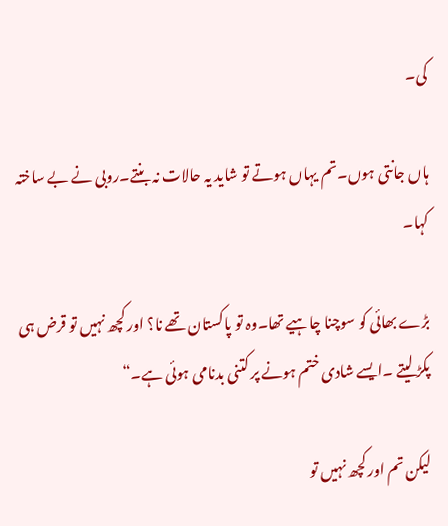کی۔

ہاں جانتی ہوں۔تم یہاں ہوتے تو شاید یہ حالات نہ بنتے۔روبی نے بے ساختہ کہا۔

بڑے بھائی کو سوچنا چاہیے تھا۔وہ تو پاکستان تھے نا؟ اور کچھ نہیں تو قرض ہی پکڑ لیتے ۔ایسے شادی ختم ہونے پر کتنی بدنامی ہوئی ہے۔“

لیکن تم اور کچھ نہیں تو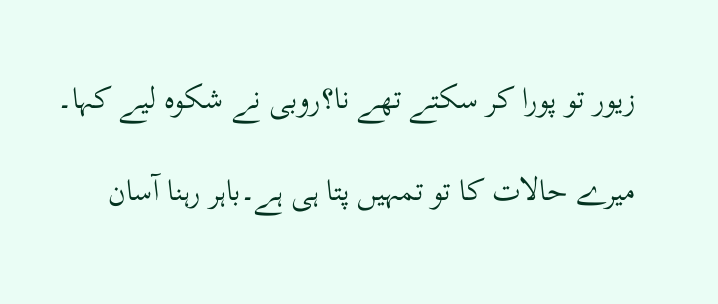زیور تو پورا کر سکتے تھے نا؟روبی نے شکوہ لیے کہا۔

میرے حالات کا تو تمہیں پتا ہی ہے۔باہر رہنا آسان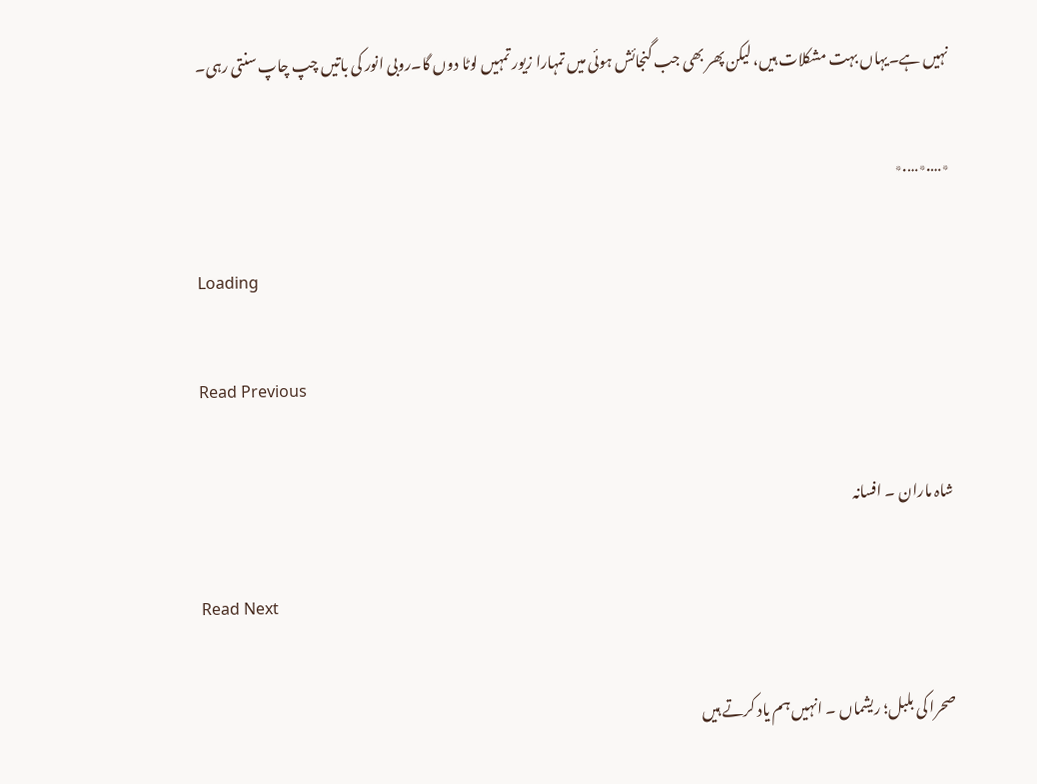نہیں ہے۔یہاں بہت مشکلات ہیں، لیکن پھر بھی جب گنجائش ہوئی میں تمہارا زیور تمہیں لوٹا دوں گا۔روبی انور کی باتیں چپ چاپ سنتی رہی۔

٭….٭….٭

Loading

Read Previous

شاہ ماران ۔ افسانہ

Read Next

صحرا کی بلبل؛ ریشماں ۔ انہیں ہم یاد کرتے ہیں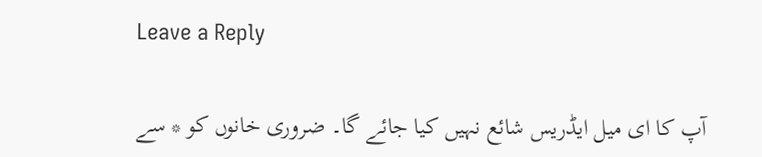Leave a Reply

آپ کا ای میل ایڈریس شائع نہیں کیا جائے گا۔ ضروری خانوں کو * سے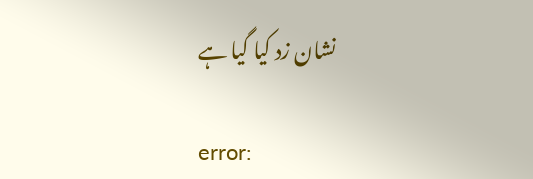نشان زد کیا گیا ہے

error: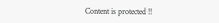Content is protected !!